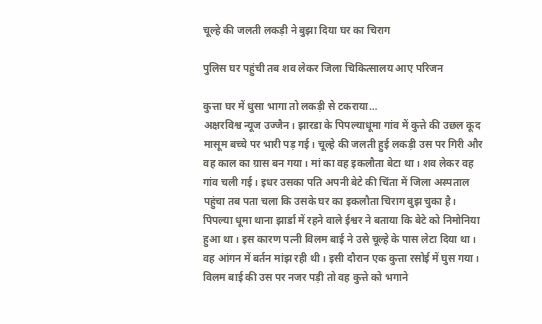चूल्हे की जलती लकड़ी ने बुझा दिया घर का चिराग

पुलिस घर पहुंची तब शव लेकर जिला चिकित्सालय आए परिजन

कुत्ता घर में धुसा भागा तो लकड़ी से टकराया…
अक्षरविश्व न्यूज उज्जैन। झारडा के पिपल्याधूमा गांव में कुत्ते की उछल कूद मासूम बच्चे पर भारी पड़ गई। चूल्हे की जलती हुई लकड़ी उस पर गिरी और वह काल का ग्रास बन गया। मां का वह इकलौता बेटा था। शव लेकर वह गांव चली गई। इधर उसका पति अपनी बेटे की चिंता में जिला अस्पताल पहुंचा तब पता चला कि उसके घर का इकलौता चिराग बुझ चुका है।
पिपल्या धूमा थाना झार्डा में रहने वाले ईश्वर ने बताया कि बेटे को निमोनिया हुआ था। इस कारण पत्नी विलम बाई ने उसे चूल्हे के पास लेटा दिया था। वह आंगन में बर्तन मांझ रही थी। इसी दौरान एक कुत्ता रसोई में घुस गया। विलम बाई की उस पर नजर पड़ी तो वह कुत्ते को भगाने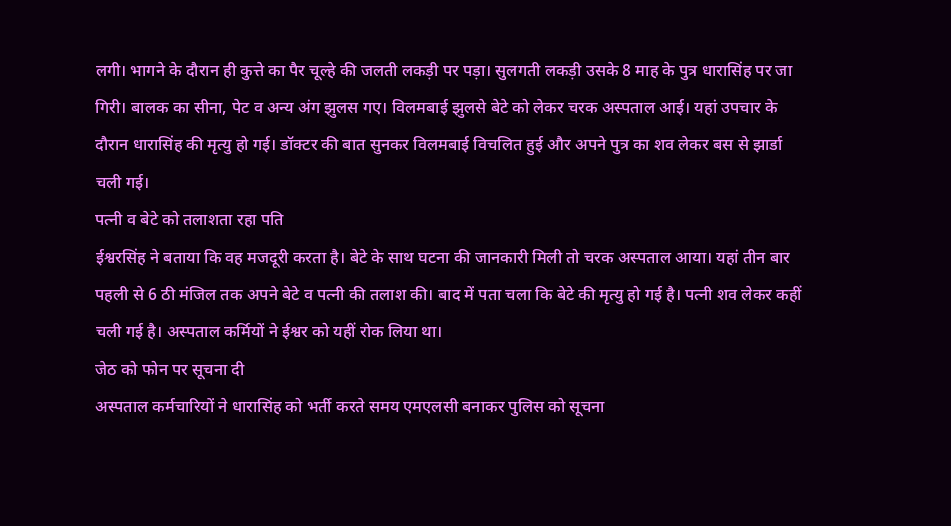लगी। भागने के दौरान ही कुत्ते का पैर चूल्हे की जलती लकड़ी पर पड़ा। सुलगती लकड़ी उसके 8 माह के पुत्र धारासिंह पर जा गिरी। बालक का सीना, पेट व अन्य अंग झुलस गए। विलमबाई झुलसे बेटे को लेकर चरक अस्पताल आई। यहां उपचार के दौरान धारासिंह की मृत्यु हो गई। डॉक्टर की बात सुनकर विलमबाई विचलित हुई और अपने पुत्र का शव लेकर बस से झार्डा चली गई।
पत्नी व बेटे को तलाशता रहा पति
ईश्वरसिंह ने बताया कि वह मजदूरी करता है। बेटे के साथ घटना की जानकारी मिली तो चरक अस्पताल आया। यहां तीन बार पहली से 6 ठी मंजिल तक अपने बेटे व पत्नी की तलाश की। बाद में पता चला कि बेटे की मृत्यु हो गई है। पत्नी शव लेकर कहीं चली गई है। अस्पताल कर्मियों ने ईश्वर को यहीं रोक लिया था।
जेठ को फोन पर सूचना दी
अस्पताल कर्मचारियों ने धारासिंह को भर्ती करते समय एमएलसी बनाकर पुलिस को सूचना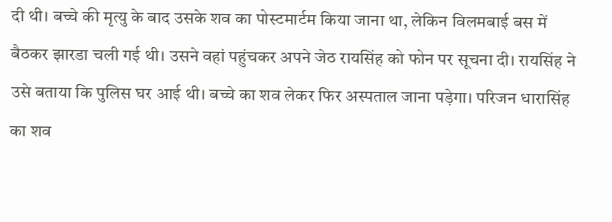दी थी। बच्चे की मृत्यु के बाद उसके शव का पोस्टमार्टम किया जाना था, लेकिन विलमबाई बस में बैठकर झारडा चली गई थी। उसने वहां पहुंचकर अपने जेठ रायसिंह को फोन पर सूचना दी। रायसिंह ने उसे बताया कि पुलिस घर आई थी। बच्चे का शव लेकर फिर अस्पताल जाना पड़ेगा। परिजन धारासिंह का शव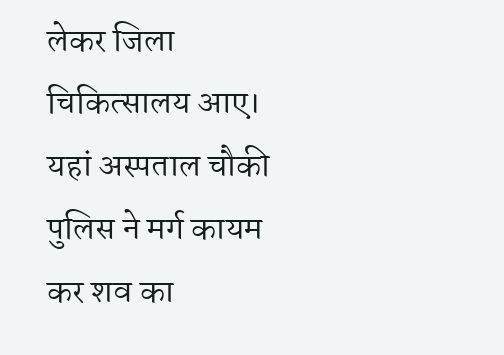लेकर जिला चिकित्सालय आए। यहां अस्पताल चौकी पुलिस ने मर्ग कायम कर शव का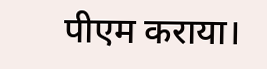पीएम कराया।